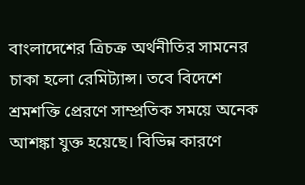বাংলাদেশের ত্রিচক্র অর্থনীতির সামনের চাকা হলো রেমিট্যান্স। তবে বিদেশে শ্রমশক্তি প্রেরণে সাম্প্রতিক সময়ে অনেক আশঙ্কা যুক্ত হয়েছে। বিভিন্ন কারণে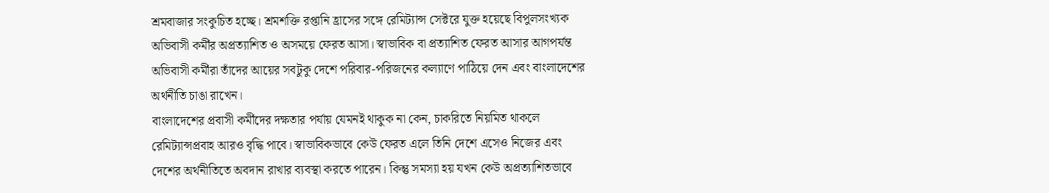শ্রমবাজার সংকুচিত হচ্ছে। শ্রমশক্তি রপ্তানি হ্রাসের সঙ্গে রেমিট্যান্স সেক্টরে যুক্ত হয়েছে বিপুলসংখ্যক অভিবাসী কর্মীর অপ্রত্যাশিত ও অসময়ে ফেরত আসা। স্বাভাবিক বা প্রত্যাশিত ফেরত আসার আগপর্যন্ত অভিবাসী কর্মীরা তাঁদের আয়ের সবটুকু দেশে পরিবার-পরিজনের কল্যাণে পাঠিয়ে দেন এবং বাংলাদেশের অর্থনীতি চাঙা রাখেন।
বাংলাদেশের প্রবাসী কর্মীদের দক্ষতার পর্যায় যেমনই থাকুক না কেন, চাকরিতে নিয়মিত থাকলে রেমিট্যান্সপ্রবাহ আরও বৃদ্ধি পাবে। স্বাভাবিকভাবে কেউ ফেরত এলে তিনি দেশে এসেও নিজের এবং দেশের অর্থনীতিতে অবদান রাখার ব্যবস্থা করতে পারেন। কিন্তু সমস্যা হয় যখন কেউ অপ্রত্যাশিতভাবে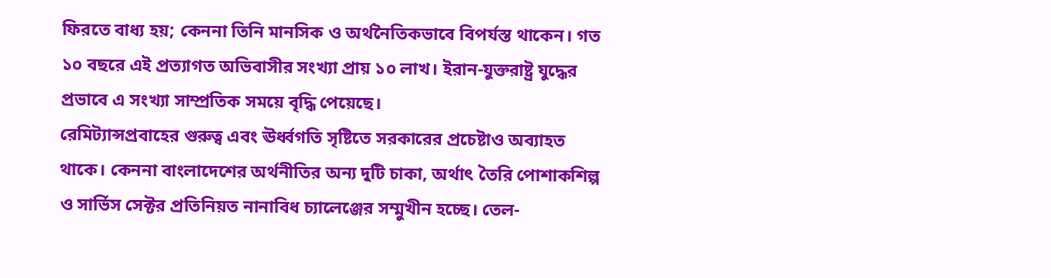ফিরতে বাধ্য হয়; কেননা তিনি মানসিক ও অর্থনৈতিকভাবে বিপর্যস্ত থাকেন। গত ১০ বছরে এই প্রত্যাগত অভিবাসীর সংখ্যা প্রায় ১০ লাখ। ইরান-যুক্তরাষ্ট্র যুদ্ধের প্রভাবে এ সংখ্যা সাম্প্রতিক সময়ে বৃদ্ধি পেয়েছে।
রেমিট্যান্সপ্রবাহের গুরুত্ব এবং ঊর্ধ্বগতি সৃষ্টিতে সরকারের প্রচেষ্টাও অব্যাহত থাকে। কেননা বাংলাদেশের অর্থনীতির অন্য দুটি চাকা, অর্থাৎ তৈরি পোশাকশিল্প ও সার্ভিস সেক্টর প্রতিনিয়ত নানাবিধ চ্যালেঞ্জের সম্মুখীন হচ্ছে। তেল-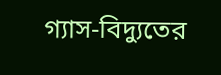গ্যাস-বিদ্যুতের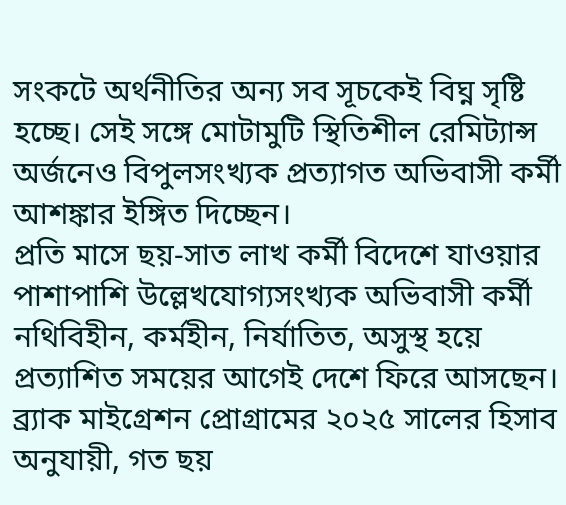সংকটে অর্থনীতির অন্য সব সূচকেই বিঘ্ন সৃষ্টি হচ্ছে। সেই সঙ্গে মোটামুটি স্থিতিশীল রেমিট্যান্স অর্জনেও বিপুলসংখ্যক প্রত্যাগত অভিবাসী কর্মী আশঙ্কার ইঙ্গিত দিচ্ছেন।
প্রতি মাসে ছয়-সাত লাখ কর্মী বিদেশে যাওয়ার পাশাপাশি উল্লেখযোগ্যসংখ্যক অভিবাসী কর্মী নথিবিহীন, কর্মহীন, নির্যাতিত, অসুস্থ হয়ে প্রত্যাশিত সময়ের আগেই দেশে ফিরে আসছেন। ব্র্যাক মাইগ্রেশন প্রোগ্রামের ২০২৫ সালের হিসাব অনুযায়ী, গত ছয়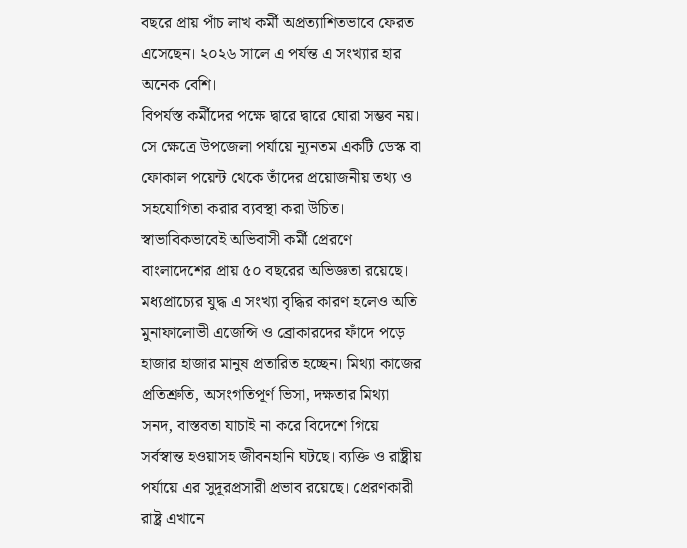বছরে প্রায় পাঁচ লাখ কর্মী অপ্রত্যাশিতভাবে ফেরত এসেছেন। ২০২৬ সালে এ পর্যন্ত এ সংখ্যার হার অনেক বেশি।
বিপর্যস্ত কর্মীদের পক্ষে দ্বারে দ্বারে ঘোরা সম্ভব নয়। সে ক্ষেত্রে উপজেলা পর্যায়ে ন্যূনতম একটি ডেস্ক বা ফোকাল পয়েন্ট থেকে তাঁদের প্রয়োজনীয় তথ্য ও সহযোগিতা করার ব্যবস্থা করা উচিত। স্বাভাবিকভাবেই অভিবাসী কর্মী প্রেরণে বাংলাদেশের প্রায় ৫০ বছরের অভিজ্ঞতা রয়েছে।
মধ্যপ্রাচ্যের যুদ্ধ এ সংখ্যা বৃদ্ধির কারণ হলেও অতি মুনাফালোভী এজেন্সি ও ব্রোকারদের ফাঁদে পড়ে হাজার হাজার মানুষ প্রতারিত হচ্ছেন। মিথ্যা কাজের প্রতিশ্রুতি, অসংগতিপূর্ণ ভিসা, দক্ষতার মিথ্যা সনদ, বাস্তবতা যাচাই না করে বিদেশে গিয়ে সর্বস্বান্ত হওয়াসহ জীবনহানি ঘটছে। ব্যক্তি ও রাষ্ট্রীয় পর্যায়ে এর সুদূরপ্রসারী প্রভাব রয়েছে। প্রেরণকারী রাষ্ট্র এখানে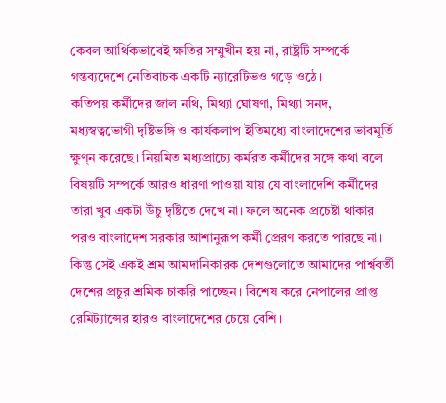কেবল আর্থিকভাবেই ক্ষতির সম্মুখীন হয় না, রাষ্ট্রটি সম্পর্কে গন্তব্যদেশে নেতিবাচক একটি ন্যারেটিভও গড়ে ওঠে।
কতিপয় কর্মীদের জাল নথি, মিথ্যা ঘোষণা, মিথ্যা সনদ, মধ্যস্বত্বভোগী দৃষ্টিভঙ্গি ও কার্যকলাপ ইতিমধ্যে বাংলাদেশের ভাবমূর্তি ক্ষুণ্ন করেছে। নিয়মিত মধ্যপ্রাচ্যে কর্মরত কর্মীদের সঙ্গে কথা বলে বিষয়টি সম্পর্কে আরও ধারণা পাওয়া যায় যে বাংলাদেশি কর্মীদের তারা খুব একটা উঁচু দৃষ্টিতে দেখে না। ফলে অনেক প্রচেষ্টা থাকার পরও বাংলাদেশ সরকার আশানুরূপ কর্মী প্রেরণ করতে পারছে না। কিন্তু সেই একই শ্রম আমদানিকারক দেশগুলোতে আমাদের পার্শ্ববর্তী দেশের প্রচুর শ্রমিক চাকরি পাচ্ছেন। বিশেষ করে নেপালের প্রাপ্ত রেমিট্যান্সের হারও বাংলাদেশের চেয়ে বেশি।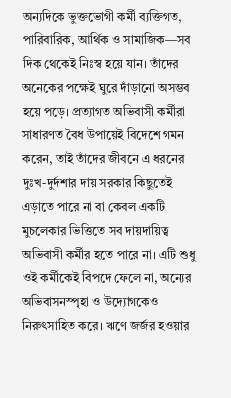অন্যদিকে ভুক্তভোগী কর্মী ব্যক্তিগত, পারিবারিক, আর্থিক ও সামাজিক—সব দিক থেকেই নিঃস্ব হয়ে যান। তাঁদের অনেকের পক্ষেই ঘুরে দাঁড়ানো অসম্ভব হয়ে পড়ে। প্রত্যাগত অভিবাসী কর্মীরা সাধারণত বৈধ উপায়েই বিদেশে গমন করেন, তাই তাঁদের জীবনে এ ধরনের দুঃখ-দুর্দশার দায় সরকার কিছুতেই এড়াতে পারে না বা কেবল একটি মুচলেকার ভিত্তিতে সব দায়দায়িত্ব অভিবাসী কর্মীর হতে পারে না। এটি শুধু ওই কর্মীকেই বিপদে ফেলে না, অন্যের অভিবাসনস্পৃহা ও উদ্যোগকেও নিরুৎসাহিত করে। ঋণে জর্জর হওয়ার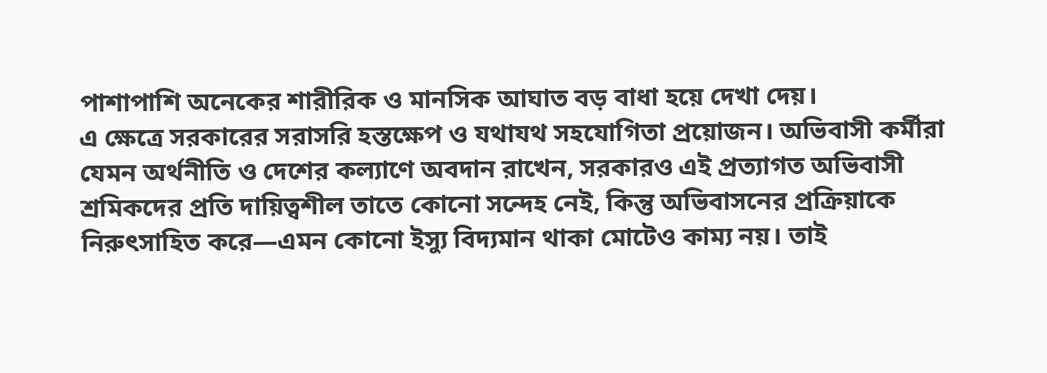পাশাপাশি অনেকের শারীরিক ও মানসিক আঘাত বড় বাধা হয়ে দেখা দেয়।
এ ক্ষেত্রে সরকারের সরাসরি হস্তক্ষেপ ও যথাযথ সহযোগিতা প্রয়োজন। অভিবাসী কর্মীরা যেমন অর্থনীতি ও দেশের কল্যাণে অবদান রাখেন, সরকারও এই প্রত্যাগত অভিবাসী শ্রমিকদের প্রতি দায়িত্বশীল তাতে কোনো সন্দেহ নেই, কিন্তু অভিবাসনের প্রক্রিয়াকে নিরুৎসাহিত করে—এমন কোনো ইস্যু বিদ্যমান থাকা মোটেও কাম্য নয়। তাই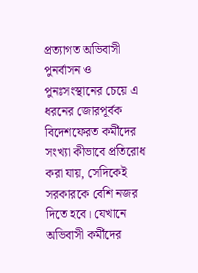প্রত্যাগত অভিবাসী পুনর্বাসন ও পুনঃসংস্থানের চেয়ে এ ধরনের জোরপূর্বক বিদেশফেরত কর্মীদের সংখ্যা কীভাবে প্রতিরোধ করা যায়, সেদিকেই সরকারকে বেশি নজর দিতে হবে। যেখানে অভিবাসী কর্মীদের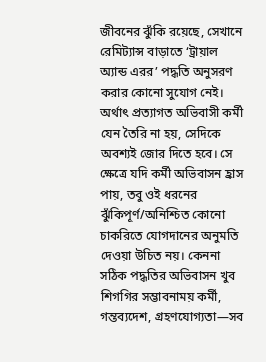জীবনের ঝুঁকি রয়েছে, সেখানে রেমিট্যান্স বাড়াতে ‘ট্রায়াল অ্যান্ড এরর’ পদ্ধতি অনুসরণ করার কোনো সুযোগ নেই।
অর্থাৎ প্রত্যাগত অভিবাসী কর্মী যেন তৈরি না হয়, সেদিকে অবশ্যই জোর দিতে হবে। সে ক্ষেত্রে যদি কর্মী অভিবাসন হ্রাস পায়, তবু ওই ধরনের ঝুঁকিপূর্ণ/অনিশ্চিত কোনো চাকরিতে যোগদানের অনুমতি দেওয়া উচিত নয়। কেননা সঠিক পদ্ধতির অভিবাসন খুব শিগগির সম্ভাবনাময় কর্মী, গন্তব্যদেশ, গ্রহণযোগ্যতা—সব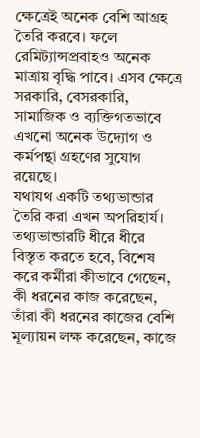ক্ষেত্রেই অনেক বেশি আগ্রহ তৈরি করবে। ফলে রেমিট্যান্সপ্রবাহও অনেক মাত্রায় বৃদ্ধি পাবে। এসব ক্ষেত্রে সরকারি, বেসরকারি, সামাজিক ও ব্যক্তিগতভাবে এখনো অনেক উদ্যোগ ও কর্মপন্থা গ্রহণের সুযোগ রয়েছে।
যথাযথ একটি তথ্যভান্ডার তৈরি করা এখন অপরিহার্য। তথ্যভান্ডারটি ধীরে ধীরে বিস্তৃত করতে হবে, বিশেষ করে কর্মীরা কীভাবে গেছেন, কী ধরনের কাজ করেছেন, তাঁরা কী ধরনের কাজের বেশি মূল্যায়ন লক্ষ করেছেন, কাজে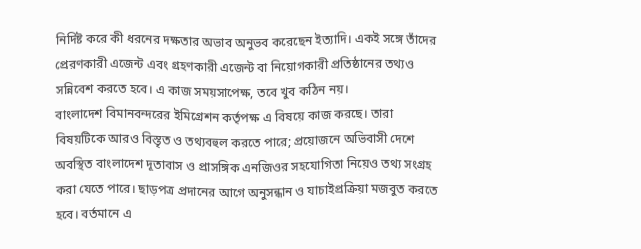নির্দিষ্ট করে কী ধরনের দক্ষতার অভাব অনুভব করেছেন ইত্যাদি। একই সঙ্গে তাঁদের প্রেরণকারী এজেন্ট এবং গ্রহণকারী এজেন্ট বা নিয়োগকারী প্রতিষ্ঠানের তথ্যও সন্নিবেশ করতে হবে। এ কাজ সময়সাপেক্ষ, তবে খুব কঠিন নয়।
বাংলাদেশ বিমানবন্দরের ইমিগ্রেশন কর্তৃপক্ষ এ বিষয়ে কাজ করছে। তারা বিষয়টিকে আরও বিস্তৃত ও তথ্যবহুল করতে পারে; প্রয়োজনে অভিবাসী দেশে অবস্থিত বাংলাদেশ দূতাবাস ও প্রাসঙ্গিক এনজিওর সহযোগিতা নিয়েও তথ্য সংগ্রহ করা যেতে পারে। ছাড়পত্র প্রদানের আগে অনুসন্ধান ও যাচাইপ্রক্রিয়া মজবুত করতে হবে। বর্তমানে এ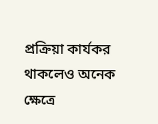প্রক্রিয়া কার্যকর থাকলেও অনেক ক্ষেত্রে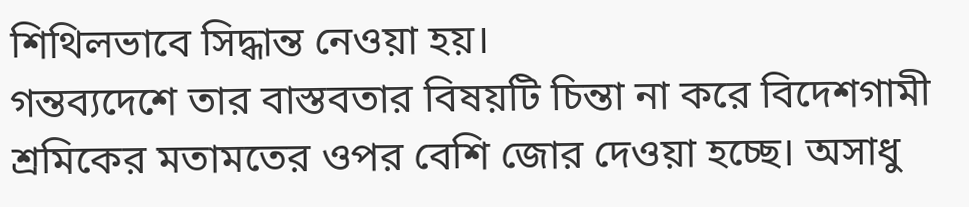শিথিলভাবে সিদ্ধান্ত নেওয়া হয়।
গন্তব্যদেশে তার বাস্তবতার বিষয়টি চিন্তা না করে বিদেশগামী শ্রমিকের মতামতের ওপর বেশি জোর দেওয়া হচ্ছে। অসাধু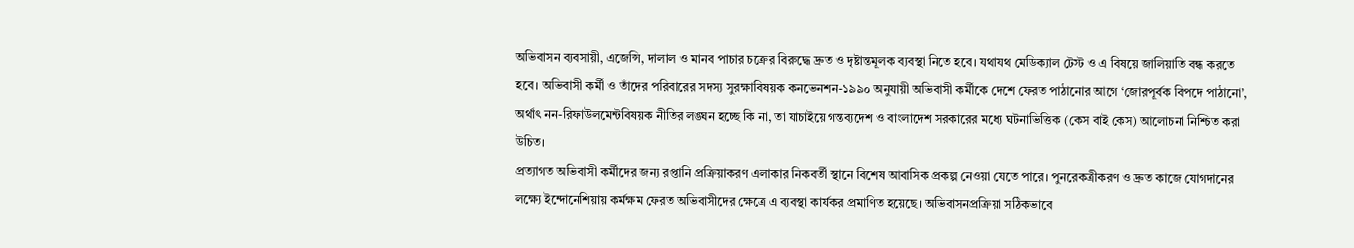অভিবাসন ব্যবসায়ী, এজেন্সি, দালাল ও মানব পাচার চক্রের বিরুদ্ধে দ্রুত ও দৃষ্টান্তমূলক ব্যবস্থা নিতে হবে। যথাযথ মেডিক্যাল টেস্ট ও এ বিষয়ে জালিয়াতি বন্ধ করতে হবে। অভিবাসী কর্মী ও তাঁদের পরিবারের সদস্য সুরক্ষাবিষয়ক কনভেনশন-১৯৯০ অনুযায়ী অভিবাসী কর্মীকে দেশে ফেরত পাঠানোর আগে ‘জোরপূর্বক বিপদে পাঠানো’, অর্থাৎ নন-রিফাউলমেন্টবিষয়ক নীতির লঙ্ঘন হচ্ছে কি না, তা যাচাইয়ে গন্তব্যদেশ ও বাংলাদেশ সরকারের মধ্যে ঘটনাভিত্তিক (কেস বাই কেস) আলোচনা নিশ্চিত করা উচিত।
প্রত্যাগত অভিবাসী কর্মীদের জন্য রপ্তানি প্রক্রিয়াকরণ এলাকার নিকবর্তী স্থানে বিশেষ আবাসিক প্রকল্প নেওয়া যেতে পারে। পুনরেকত্রীকরণ ও দ্রুত কাজে যোগদানের লক্ষ্যে ইন্দোনেশিয়ায় কর্মক্ষম ফেরত অভিবাসীদের ক্ষেত্রে এ ব্যবস্থা কার্যকর প্রমাণিত হয়েছে। অভিবাসনপ্রক্রিয়া সঠিকভাবে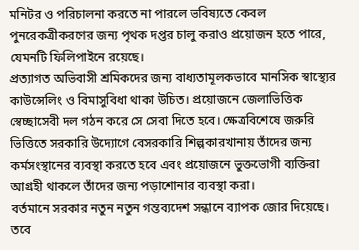মনিটর ও পরিচালনা করতে না পারলে ভবিষ্যতে কেবল পুনরেকত্রীকরণের জন্য পৃথক দপ্তর চালু করাও প্রয়োজন হতে পারে, যেমনটি ফিলিপাইনে রয়েছে।
প্রত্যাগত অভিবাসী শ্রমিকদের জন্য বাধ্যতামূলকভাবে মানসিক স্বাস্থ্যের কাউন্সেলিং ও বিমাসুবিধা থাকা উচিত। প্রয়োজনে জেলাভিত্তিক স্বেচ্ছাসেবী দল গঠন করে সে সেবা দিতে হবে। ক্ষেত্রবিশেষে জরুরি ভিত্তিতে সরকারি উদ্যোগে বেসরকারি শিল্পকারখানায় তাঁদের জন্য কর্মসংস্থানের ব্যবস্থা করতে হবে এবং প্রয়োজনে ভুক্তভোগী ব্যক্তিরা আগ্রহী থাকলে তাঁদের জন্য পড়াশোনার ব্যবস্থা করা।
বর্তমানে সরকার নতুন নতুন গন্তব্যদেশ সন্ধানে ব্যাপক জোর দিয়েছে। তবে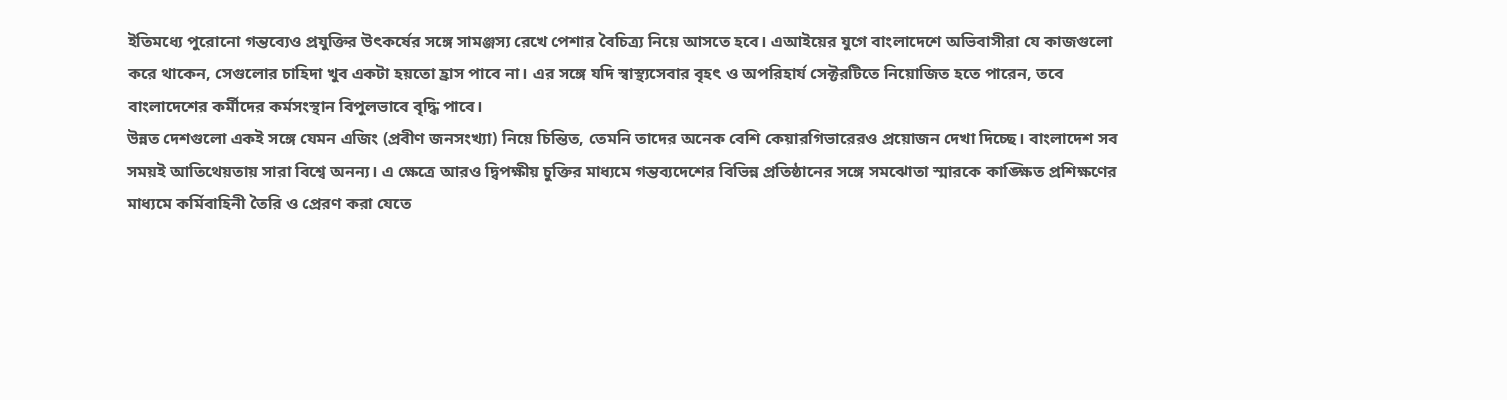ইতিমধ্যে পুরোনো গন্তব্যেও প্রযুক্তির উৎকর্ষের সঙ্গে সামঞ্জস্য রেখে পেশার বৈচিত্র্য নিয়ে আসতে হবে। এআইয়ের যুগে বাংলাদেশে অভিবাসীরা যে কাজগুলো করে থাকেন, সেগুলোর চাহিদা খুব একটা হয়তো হ্রাস পাবে না। এর সঙ্গে যদি স্বাস্থ্যসেবার বৃহৎ ও অপরিহার্য সেক্টরটিতে নিয়োজিত হতে পারেন, তবে বাংলাদেশের কর্মীদের কর্মসংস্থান বিপুলভাবে বৃদ্ধি পাবে।
উন্নত দেশগুলো একই সঙ্গে যেমন এজিং (প্রবীণ জনসংখ্যা) নিয়ে চিন্তিত, তেমনি তাদের অনেক বেশি কেয়ারগিভারেরও প্রয়োজন দেখা দিচ্ছে। বাংলাদেশ সব সময়ই আতিথেয়তায় সারা বিশ্বে অনন্য। এ ক্ষেত্রে আরও দ্বিপক্ষীয় চুক্তির মাধ্যমে গন্তব্যদেশের বিভিন্ন প্রতিষ্ঠানের সঙ্গে সমঝোতা স্মারকে কাঙ্ক্ষিত প্রশিক্ষণের মাধ্যমে কর্মিবাহিনী তৈরি ও প্রেরণ করা যেতে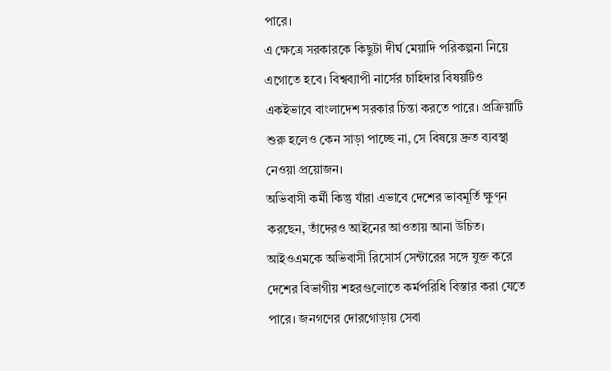পারে।
এ ক্ষেত্রে সরকারকে কিছুটা দীর্ঘ মেয়াদি পরিকল্পনা নিয়ে এগোতে হবে। বিশ্বব্যাপী নার্সের চাহিদার বিষয়টিও একইভাবে বাংলাদেশ সরকার চিন্তা করতে পারে। প্রক্রিয়াটি শুরু হলেও কেন সাড়া পাচ্ছে না, সে বিষয়ে দ্রুত ব্যবস্থা নেওয়া প্রয়োজন।
অভিবাসী কর্মী কিন্তু যাঁরা এভাবে দেশের ভাবমূর্তি ক্ষুণ্ন করছেন, তাঁদেরও আইনের আওতায় আনা উচিত। আইওএমকে অভিবাসী রিসোর্স সেন্টারের সঙ্গে যুক্ত করে দেশের বিভাগীয় শহরগুলোতে কর্মপরিধি বিস্তার করা যেতে পারে। জনগণের দোরগোড়ায় সেবা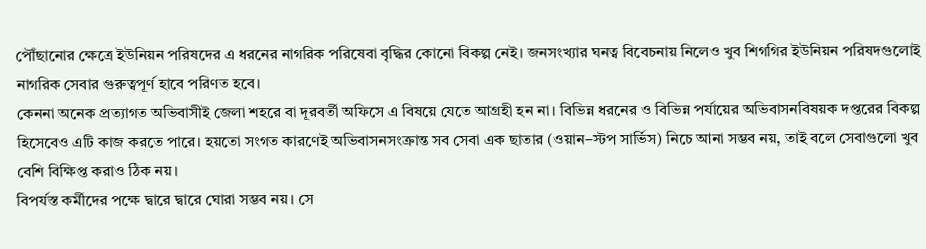পৌঁছানোর ক্ষেত্রে ইউনিয়ন পরিষদের এ ধরনের নাগরিক পরিষেবা বৃদ্ধির কোনো বিকল্প নেই। জনসংখ্যার ঘনত্ব বিবেচনায় নিলেও খুব শিগগির ইউনিয়ন পরিষদগুলোই নাগরিক সেবার গুরুত্বপূর্ণ হাবে পরিণত হবে।
কেননা অনেক প্রত্যাগত অভিবাসীই জেলা শহরে বা দূরবর্তী অফিসে এ বিষয়ে যেতে আগ্রহী হন না। বিভিন্ন ধরনের ও বিভিন্ন পর্যায়ের অভিবাসনবিষয়ক দপ্তরের বিকল্প হিসেবেও এটি কাজ করতে পারে। হয়তো সংগত কারণেই অভিবাসনসংক্রান্ত সব সেবা এক ছাতার (ওয়ান–স্টপ সার্ভিস) নিচে আনা সম্ভব নয়, তাই বলে সেবাগুলো খুব বেশি বিক্ষিপ্ত করাও ঠিক নয়।
বিপর্যস্ত কর্মীদের পক্ষে দ্বারে দ্বারে ঘোরা সম্ভব নয়। সে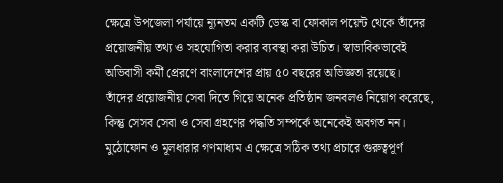ক্ষেত্রে উপজেলা পর্যায়ে ন্যূনতম একটি ডেস্ক বা ফোকাল পয়েন্ট থেকে তাঁদের প্রয়োজনীয় তথ্য ও সহযোগিতা করার ব্যবস্থা করা উচিত। স্বাভাবিকভাবেই অভিবাসী কর্মী প্রেরণে বাংলাদেশের প্রায় ৫০ বছরের অভিজ্ঞতা রয়েছে।
তাঁদের প্রয়োজনীয় সেবা দিতে গিয়ে অনেক প্রতিষ্ঠান জনবলও নিয়োগ করেছে, কিন্তু সেসব সেবা ও সেবা গ্রহণের পদ্ধতি সম্পর্কে অনেকেই অবগত নন। মুঠোফোন ও মূলধারার গণমাধ্যম এ ক্ষেত্রে সঠিক তথ্য প্রচারে গুরুত্বপূর্ণ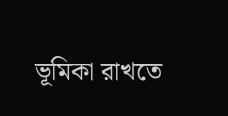ভূমিকা রাখতে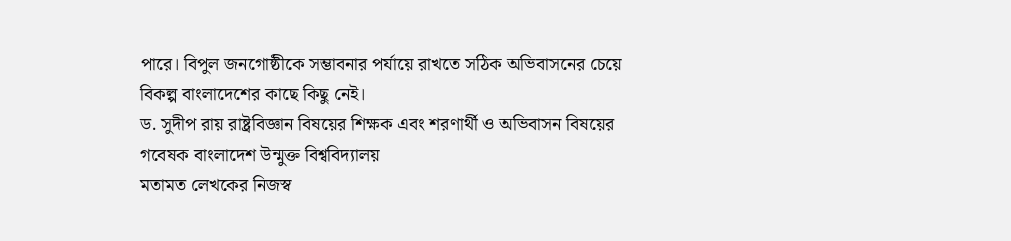পারে। বিপুল জনগোষ্ঠীকে সম্ভাবনার পর্যায়ে রাখতে সঠিক অভিবাসনের চেয়ে বিকল্প বাংলাদেশের কাছে কিছু নেই।
ড. সুদীপ রায় রাষ্ট্রবিজ্ঞান বিষয়ের শিক্ষক এবং শরণার্থী ও অভিবাসন বিষয়ের গবেষক বাংলাদেশ উন্মুক্ত বিশ্ববিদ্যালয়
মতামত লেখকের নিজস্ব